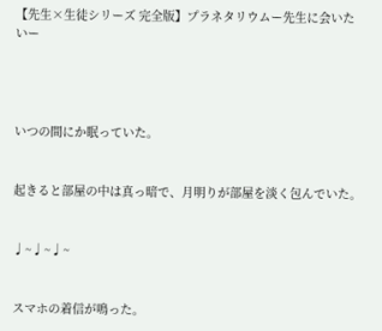【先生×生徒シリーズ 完全版】プラネタリウムー先生に会いたいー




いつの間にか眠っていた。


起きると部屋の中は真っ暗で、月明りが部屋を淡く包んでいた。


♩~♩~♩~


スマホの着信が鳴った。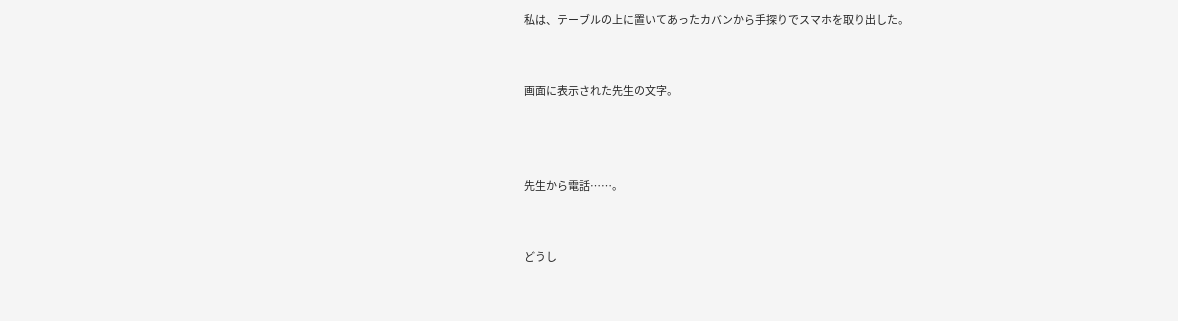私は、テーブルの上に置いてあったカバンから手探りでスマホを取り出した。


画面に表示された先生の文字。



先生から電話……。


どうし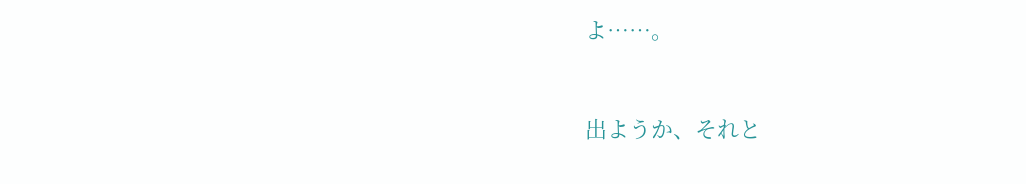よ……。


出ようか、それと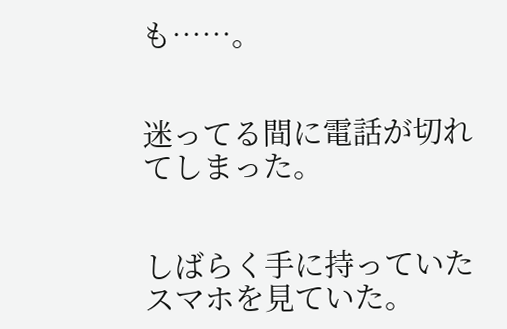も……。


迷ってる間に電話が切れてしまった。


しばらく手に持っていたスマホを見ていた。